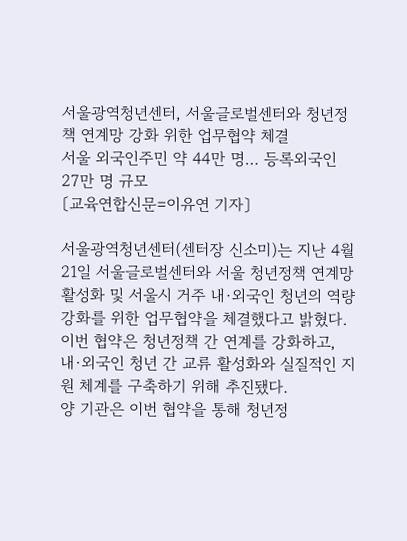서울광역청년센터, 서울글로벌센터와 청년정책 연계망 강화 위한 업무협약 체결
서울 외국인주민 약 44만 명… 등록외국인 27만 명 규모
〔교육연합신문=이유연 기자〕

서울광역청년센터(센터장 신소미)는 지난 4월 21일 서울글로벌센터와 서울 청년정책 연계망 활성화 및 서울시 거주 내·외국인 청년의 역량 강화를 위한 업무협약을 체결했다고 밝혔다.
이번 협약은 청년정책 간 연계를 강화하고, 내·외국인 청년 간 교류 활성화와 실질적인 지원 체계를 구축하기 위해 추진됐다.
양 기관은 이번 협약을 통해 청년정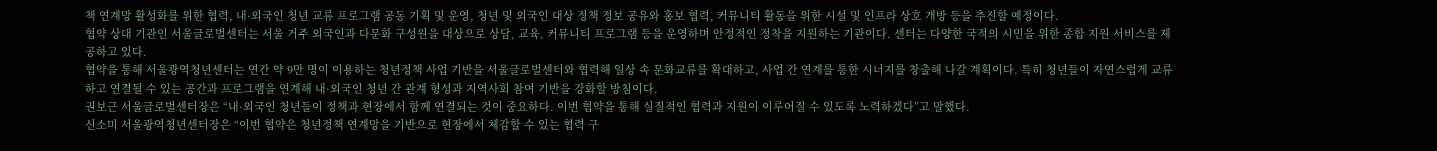책 연계망 활성화를 위한 협력, 내·외국인 청년 교류 프로그램 공동 기획 및 운영, 청년 및 외국인 대상 정책 정보 공유와 홍보 협력, 커뮤니티 활동을 위한 시설 및 인프라 상호 개방 등을 추진할 예정이다.
협약 상대 기관인 서울글로벌센터는 서울 거주 외국인과 다문화 구성원을 대상으로 상담, 교육, 커뮤니티 프로그램 등을 운영하며 안정적인 정착을 지원하는 기관이다. 센터는 다양한 국적의 시민을 위한 종합 지원 서비스를 제공하고 있다.
협약을 통해 서울광역청년센터는 연간 약 9만 명이 이용하는 청년정책 사업 기반을 서울글로벌센터와 협력해 일상 속 문화교류를 확대하고, 사업 간 연계를 통한 시너지를 창출해 나갈 계획이다. 특히 청년들이 자연스럽게 교류하고 연결될 수 있는 공간과 프로그램을 연계해 내·외국인 청년 간 관계 형성과 지역사회 참여 기반을 강화할 방침이다.
권보근 서울글로벌센터장은 “내·외국인 청년들이 정책과 현장에서 함께 연결되는 것이 중요하다. 이번 협약을 통해 실질적인 협력과 지원이 이루어질 수 있도록 노력하겠다”고 말했다.
신소미 서울광역청년센터장은 “이번 협약은 청년정책 연계망을 기반으로 현장에서 체감할 수 있는 협력 구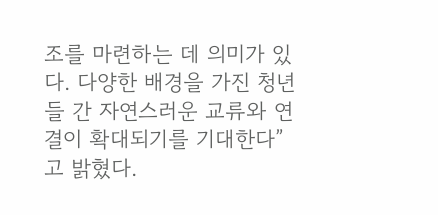조를 마련하는 데 의미가 있다. 다양한 배경을 가진 청년들 간 자연스러운 교류와 연결이 확대되기를 기대한다”고 밝혔다.